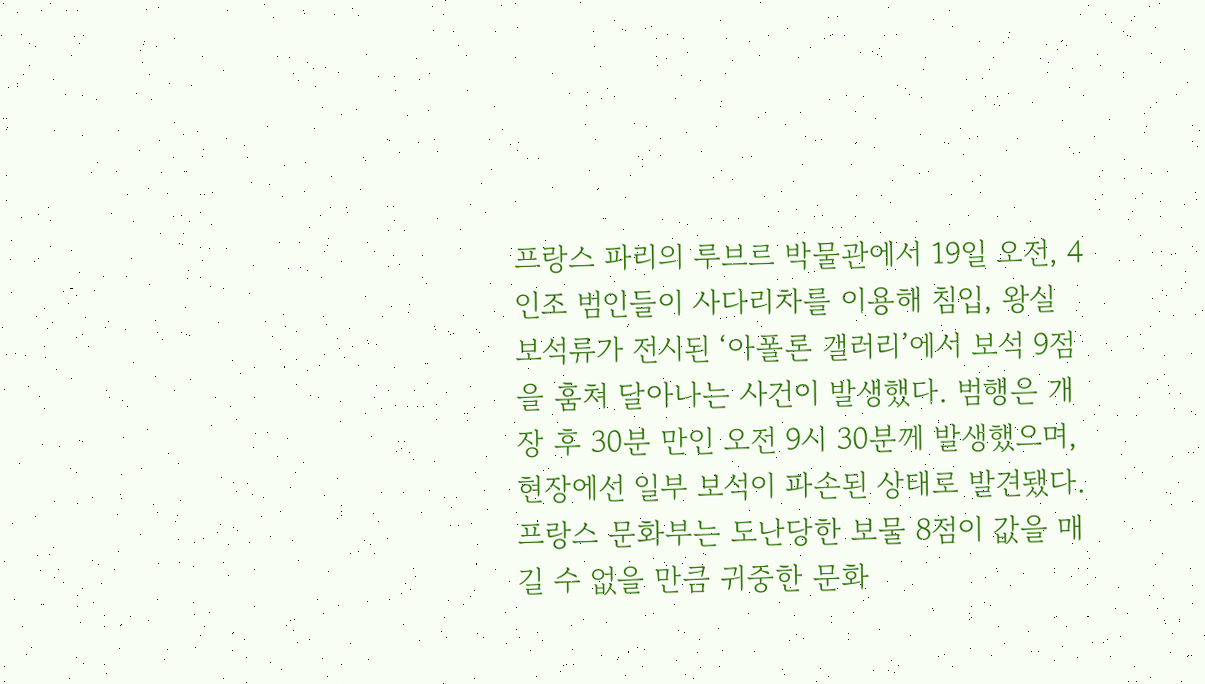프랑스 파리의 루브르 박물관에서 19일 오전, 4인조 범인들이 사다리차를 이용해 침입, 왕실 보석류가 전시된 ‘아폴론 갤러리’에서 보석 9점을 훔쳐 달아나는 사건이 발생했다. 범행은 개장 후 30분 만인 오전 9시 30분께 발생했으며, 현장에선 일부 보석이 파손된 상태로 발견됐다.
프랑스 문화부는 도난당한 보물 8점이 값을 매길 수 없을 만큼 귀중한 문화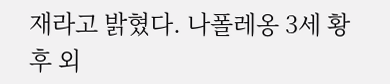재라고 밝혔다. 나폴레옹 3세 황후 외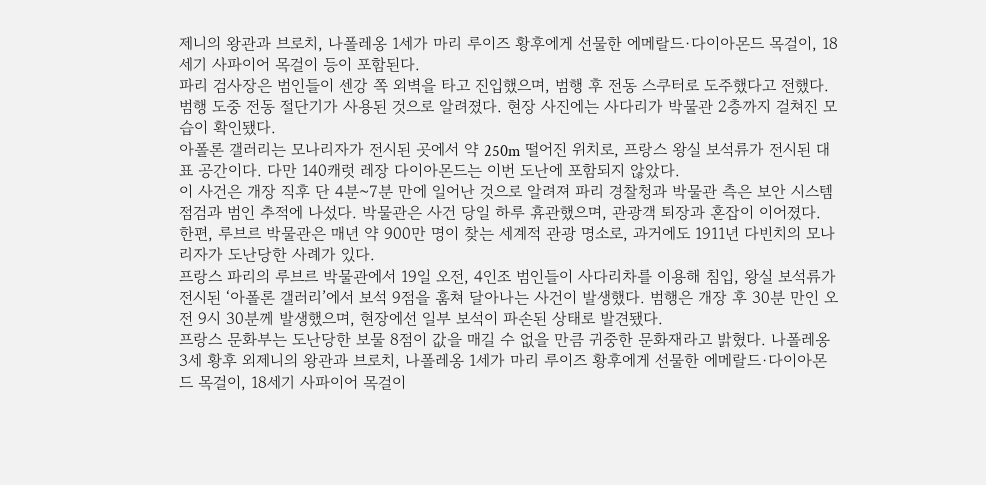제니의 왕관과 브로치, 나폴레옹 1세가 마리 루이즈 황후에게 선물한 에메랄드·다이아몬드 목걸이, 18세기 사파이어 목걸이 등이 포함된다.
파리 검사장은 범인들이 센강 쪽 외벽을 타고 진입했으며, 범행 후 전동 스쿠터로 도주했다고 전했다. 범행 도중 전동 절단기가 사용된 것으로 알려졌다. 현장 사진에는 사다리가 박물관 2층까지 걸쳐진 모습이 확인됐다.
아폴론 갤러리는 모나리자가 전시된 곳에서 약 250m 떨어진 위치로, 프랑스 왕실 보석류가 전시된 대표 공간이다. 다만 140캐럿 레장 다이아몬드는 이번 도난에 포함되지 않았다.
이 사건은 개장 직후 단 4분~7분 만에 일어난 것으로 알려져 파리 경찰청과 박물관 측은 보안 시스템 점검과 범인 추적에 나섰다. 박물관은 사건 당일 하루 휴관했으며, 관광객 퇴장과 혼잡이 이어졌다.
한편, 루브르 박물관은 매년 약 900만 명이 찾는 세계적 관광 명소로, 과거에도 1911년 다빈치의 모나리자가 도난당한 사례가 있다.
프랑스 파리의 루브르 박물관에서 19일 오전, 4인조 범인들이 사다리차를 이용해 침입, 왕실 보석류가 전시된 ‘아폴론 갤러리’에서 보석 9점을 훔쳐 달아나는 사건이 발생했다. 범행은 개장 후 30분 만인 오전 9시 30분께 발생했으며, 현장에선 일부 보석이 파손된 상태로 발견됐다.
프랑스 문화부는 도난당한 보물 8점이 값을 매길 수 없을 만큼 귀중한 문화재라고 밝혔다. 나폴레옹 3세 황후 외제니의 왕관과 브로치, 나폴레옹 1세가 마리 루이즈 황후에게 선물한 에메랄드·다이아몬드 목걸이, 18세기 사파이어 목걸이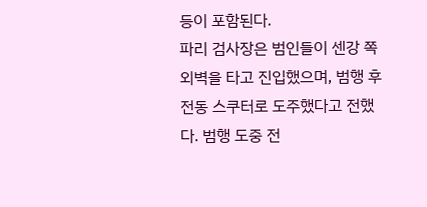등이 포함된다.
파리 검사장은 범인들이 센강 쪽 외벽을 타고 진입했으며, 범행 후 전동 스쿠터로 도주했다고 전했다. 범행 도중 전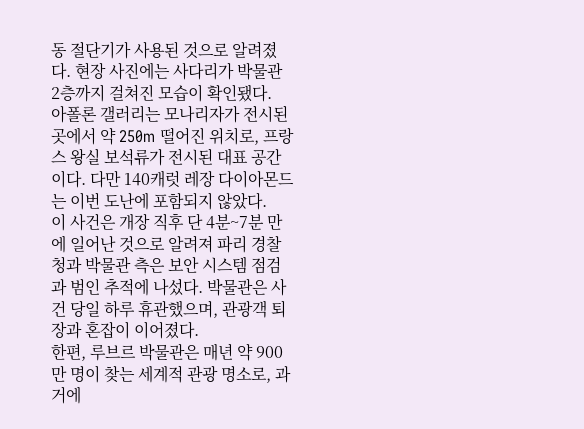동 절단기가 사용된 것으로 알려졌다. 현장 사진에는 사다리가 박물관 2층까지 걸쳐진 모습이 확인됐다.
아폴론 갤러리는 모나리자가 전시된 곳에서 약 250m 떨어진 위치로, 프랑스 왕실 보석류가 전시된 대표 공간이다. 다만 140캐럿 레장 다이아몬드는 이번 도난에 포함되지 않았다.
이 사건은 개장 직후 단 4분~7분 만에 일어난 것으로 알려져 파리 경찰청과 박물관 측은 보안 시스템 점검과 범인 추적에 나섰다. 박물관은 사건 당일 하루 휴관했으며, 관광객 퇴장과 혼잡이 이어졌다.
한편, 루브르 박물관은 매년 약 900만 명이 찾는 세계적 관광 명소로, 과거에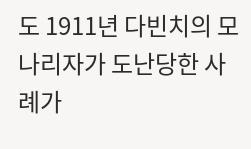도 1911년 다빈치의 모나리자가 도난당한 사례가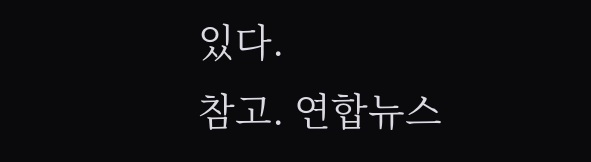있다.
참고. 연합뉴스